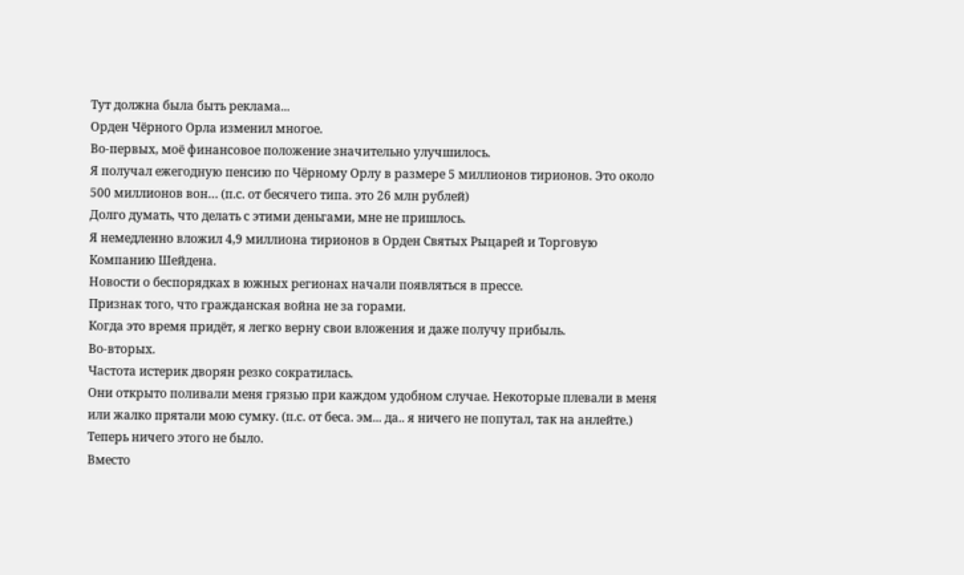Тут должна была быть реклама...
Орден Чёрного Орла изменил многое.
Во-первых, моё финансовое положение значительно улучшилось.
Я получал ежегодную пенсию по Чёрному Орлу в размере 5 миллионов тирионов. Это около 500 миллионов вон… (п.с. от бесячего типа. это 26 млн рублей)
Долго думать, что делать с этими деньгами, мне не пришлось.
Я немедленно вложил 4,9 миллиона тирионов в Орден Святых Рыцарей и Торговую Компанию Шейдена.
Новости о беспорядках в южных регионах начали появляться в прессе.
Признак того, что гражданская война не за горами.
Когда это время придёт, я легко верну свои вложения и даже получу прибыль.
Во-вторых.
Частота истерик дворян резко сократилась.
Они открыто поливали меня грязью при каждом удобном случае. Некоторые плевали в меня или жалко прятали мою сумку. (п.с. от беса. эм... да.. я ничего не попутал, так на анлейте.)
Теперь ничего этого не было.
Вместо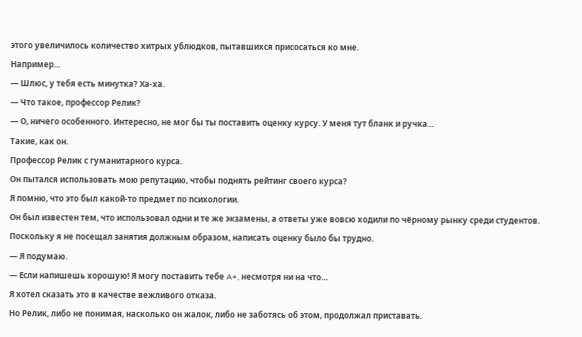этого увеличилось количество хитрых ублюдков, пытавшихся присосаться ко мне.
Например…
— Шлюс, у тебя есть минутка? Ха-ха.
— Что такое, профессор Релик?
— О, ничего особенного. Интересно, не мог бы ты поставить оценку курсу. У меня тут бланк и ручка…
Такие, как он.
Профессор Релик с гуманитарного курса.
Он пытался использовать мою репутацию, чтобы поднять рейтинг своего курса?
Я помню, что это был какой-то предмет по психологии.
Он был известен тем, что использовал одни и те же экзамены, а ответы уже вовсю ходили по чёрному рынку среди студентов.
Поскольку я не посещал занятия должным образом, написать оценку было бы трудно.
— Я подумаю.
— Если напишешь хорошую! Я могу поставить тебе A+, несмотря ни на что…
Я хотел сказать это в качестве вежливого отказа.
Но Релик, либо не понимая, насколько он жалок, либо не заботясь об этом, продолжал приставать.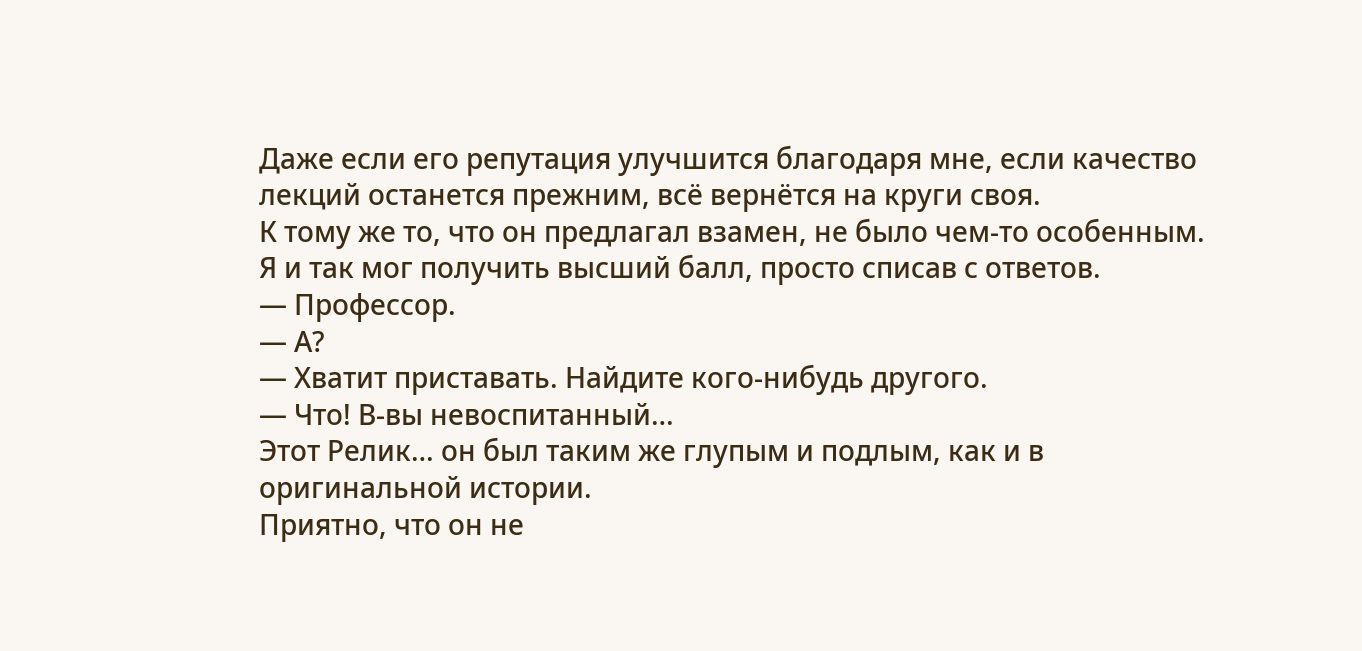Даже если его репутация улучшится благодаря мне, если качество лекций останется прежним, всё вернётся на круги своя.
К тому же то, что он предлагал взамен, не было чем-то особенным.
Я и так мог получить высший балл, просто списав с ответов.
— Профессор.
— А?
— Хватит приставать. Найдите кого-нибудь другого.
— Что! В-вы невоспитанный…
Этот Релик… он был таким же глупым и подлым, как и в оригинальной истории.
Приятно, что он не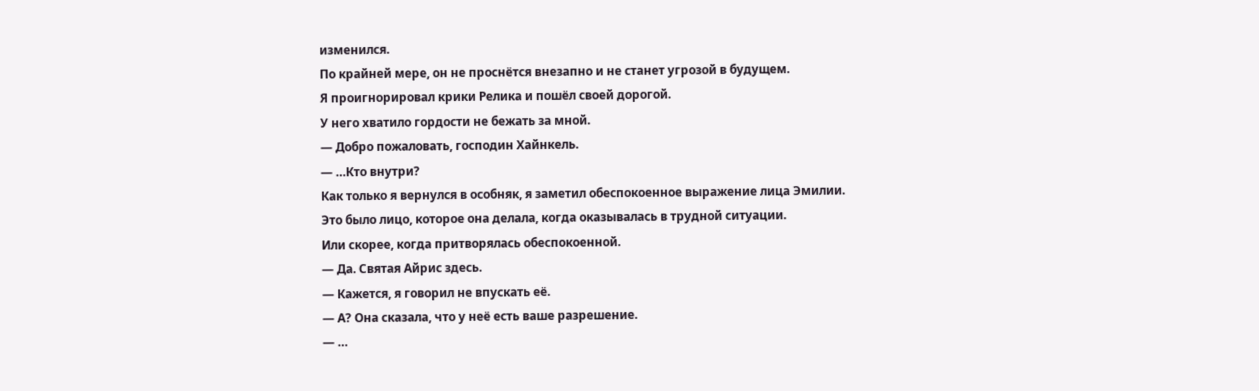изменился.
По крайней мере, он не проснётся внезапно и не станет угрозой в будущем.
Я проигнорировал крики Релика и пошёл своей дорогой.
У него хватило гордости не бежать за мной.
— Добро пожаловать, господин Хайнкель.
— …Кто внутри?
Как только я вернулся в особняк, я заметил обеспокоенное выражение лица Эмилии.
Это было лицо, которое она делала, когда оказывалась в трудной ситуации.
Или скорее, когда притворялась обеспокоенной.
— Да. Святая Айрис здесь.
— Кажется, я говорил не впускать её.
— А? Она сказала, что у неё есть ваше разрешение.
— …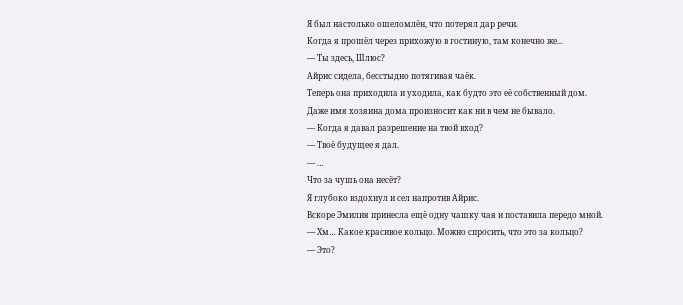Я был настолько ошеломлён, что потерял дар речи.
Когда я прошёл через прихожую в гостиную, там конечно же...
— Ты здесь, Шлюс?
Айрис сидела, бесстыдно потягивая чаёк.
Теперь она приходила и уходила, как будто это её собственный дом.
Даже имя хозяина дома произносит как ни в чем не бывало.
— Когда я давал разрешение на твой вход?
— Твоё будущее я дал.
— …
Что за чушь она несёт?
Я глубоко вздохнул и сел напротив Айрис.
Вскоре Эмилия принесла ещё одну чашку чая и поставила передо мной.
— Хм… Какое красивое кольцо. Можно спросить, что это за кольцо?
— Это?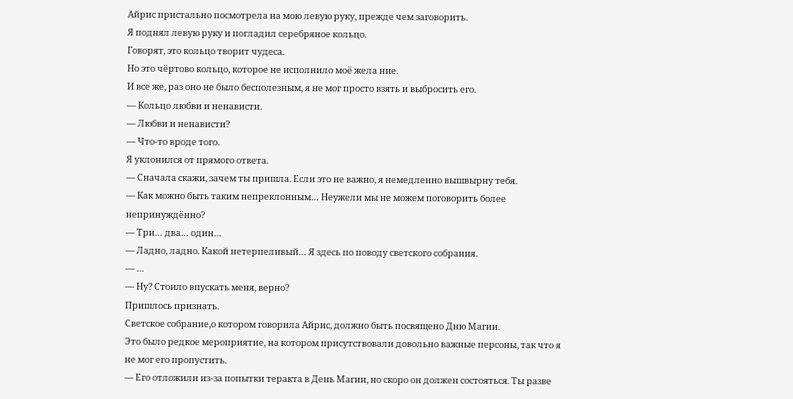Айрис пристально посмотрела на мою левую руку, прежде чем заговорить.
Я поднял левую руку и погладил серебряное кольцо.
Говорят, это кольцо творит чудеса.
Но это чёртово кольцо, которое не исполнило моё жела ние.
И все же, раз оно не было бесполезным, я не мог просто взять и выбросить его.
— Кольцо любви и ненависти.
— Любви и ненависти?
— Что-то вроде того.
Я уклонился от прямого ответа.
— Сначала скажи, зачем ты пришла. Если это не важно, я немедленно вышвырну тебя.
— Как можно быть таким непреклонным… Неужели мы не можем поговорить более непринуждённо?
— Три… два… один…
— Ладно, ладно. Какой нетерпеливый… Я здесь по поводу светского собрания.
— …
— Ну? Стоило впускать меня, верно?
Пришлось признать.
Светское собрание,о котором говорила Айрис, должно быть посвящено Дню Магии.
Это было редкое мероприятие, на котором присутствовали довольно важные персоны, так что я не мог его пропустить.
— Его отложили из-за попытки теракта в День Магии, но скоро он должен состояться. Ты разве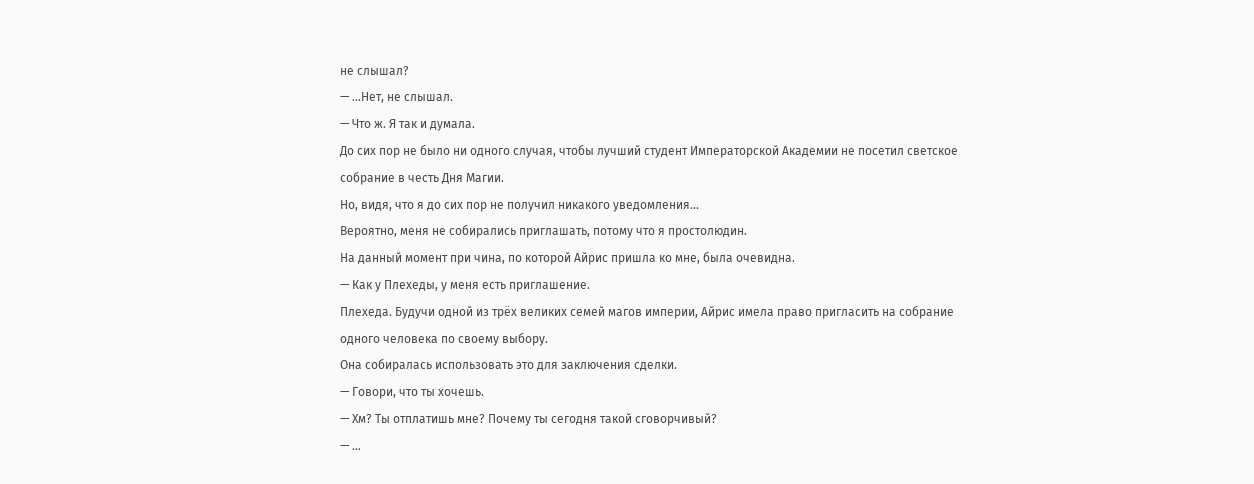не слышал?
— …Нет, не слышал.
— Что ж. Я так и думала.
До сих пор не было ни одного случая, чтобы лучший студент Императорской Академии не посетил светское собрание в честь Дня Магии.
Но, видя, что я до сих пор не получил никакого уведомления…
Вероятно, меня не собирались приглашать, потому что я простолюдин.
На данный момент при чина, по которой Айрис пришла ко мне, была очевидна.
— Как у Плехеды, у меня есть приглашение.
Плехеда. Будучи одной из трёх великих семей магов империи, Айрис имела право пригласить на собрание одного человека по своему выбору.
Она собиралась использовать это для заключения сделки.
— Говори, что ты хочешь.
— Хм? Ты отплатишь мне? Почему ты сегодня такой сговорчивый?
— …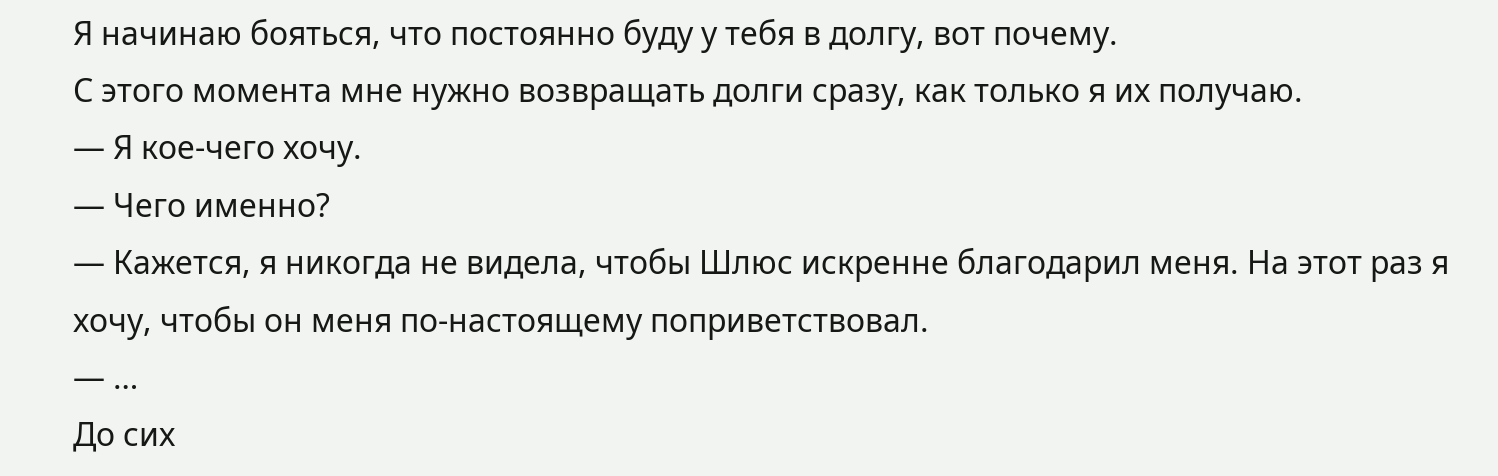Я начинаю бояться, что постоянно буду у тебя в долгу, вот почему.
С этого момента мне нужно возвращать долги сразу, как только я их получаю.
— Я кое-чего хочу.
— Чего именно?
— Кажется, я никогда не видела, чтобы Шлюс искренне благодарил меня. На этот раз я хочу, чтобы он меня по-настоящему поприветствовал.
— …
До сих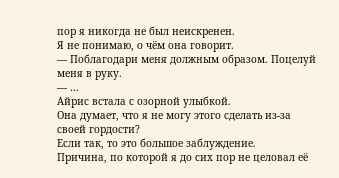пор я никогда не был неискренен.
Я не понимаю, о чём она говорит.
— Поблагодари меня должным образом. Поцелуй меня в руку.
— …
Айрис встала с озорной улыбкой.
Она думает, что я не могу этого сделать из-за своей гордости?
Если так, то это большое заблуждение.
Причина, по которой я до сих пор не целовал её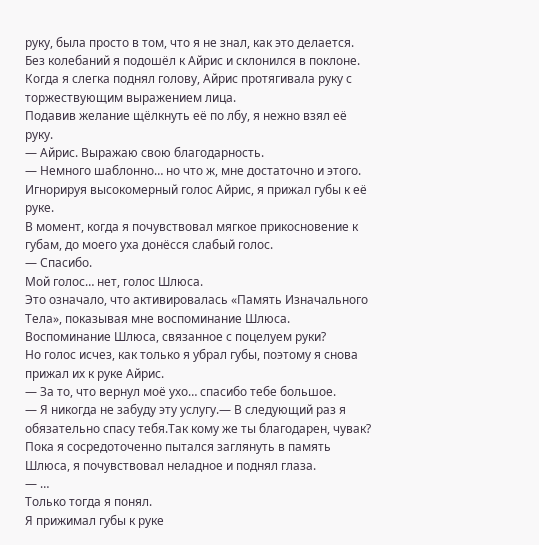руку, была просто в том, что я не знал, как это делается.
Без колебаний я подошёл к Айрис и склонился в поклоне.
Когда я слегка поднял голову, Айрис протягивала руку с торжествующим выражением лица.
Подавив желание щёлкнуть её по лбу, я нежно взял её руку.
— Айрис. Выражаю свою благодарность.
— Немного шаблонно… но что ж, мне достаточно и этого.
Игнорируя высокомерный голос Айрис, я прижал губы к её руке.
В момент, когда я почувствовал мягкое прикосновение к губам, до моего уха донёсся слабый голос.
— Спасибо.
Мой голос… нет, голос Шлюса.
Это означало, что активировалась «Память Изначального Тела», показывая мне воспоминание Шлюса.
Воспоминание Шлюса, связанное с поцелуем руки?
Но голос исчез, как только я убрал губы, поэтому я снова прижал их к руке Айрис.
— За то, что вернул моё ухо… спасибо тебе большое.
— Я никогда не забуду эту услугу.— В следующий раз я обязательно спасу тебя.Так кому же ты благодарен, чувак?
Пока я сосредоточенно пытался заглянуть в память Шлюса, я почувствовал неладное и поднял глаза.
— …
Только тогда я понял.
Я прижимал губы к руке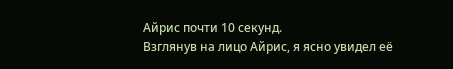Айрис почти 10 секунд.
Взглянув на лицо Айрис, я ясно увидел её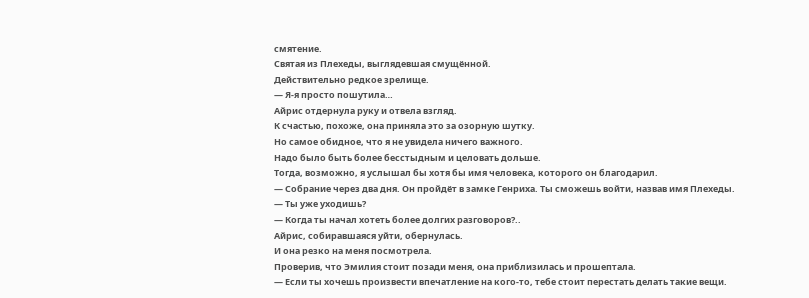смятение.
Святая из Плехеды, выглядевшая смущённой.
Действительно редкое зрелище.
— Я-я просто пошутила…
Айрис отдернула руку и отвела взгляд.
К счастью, похоже, она приняла это за озорную шутку.
Но самое обидное, что я не увидела ничего важного.
Надо было быть более бесстыдным и целовать дольше.
Тогда, возможно, я услышал бы хотя бы имя человека, которого он благодарил.
— Собрание через два дня. Он пройдёт в замке Генриха. Ты сможешь войти, назвав имя Плехеды.
— Ты уже уходишь?
— Когда ты начал хотеть более долгих разговоров?..
Айрис, собиравшаяся уйти, обернулась.
И она резко на меня посмотрела.
Проверив, что Эмилия стоит позади меня, она приблизилась и прошептала.
— Если ты хочешь произвести впечатление на кого-то, тебе стоит перестать делать такие вещи.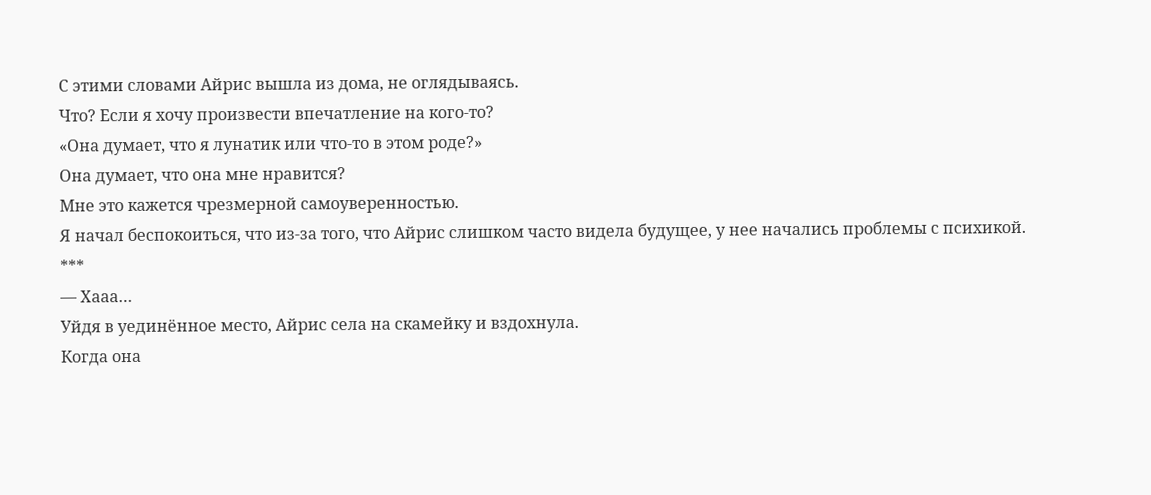С этими словами Айрис вышла из дома, не оглядываясь.
Что? Если я хочу произвести впечатление на кого-то?
«Она думает, что я лунатик или что-то в этом роде?»
Она думает, что она мне нравится?
Мне это кажется чрезмерной самоуверенностью.
Я начал беспокоиться, что из-за того, что Айрис слишком часто видела будущее, у нее начались проблемы с психикой.
***
— Хааа…
Уйдя в уединённое место, Айрис села на скамейку и вздохнула.
Когда она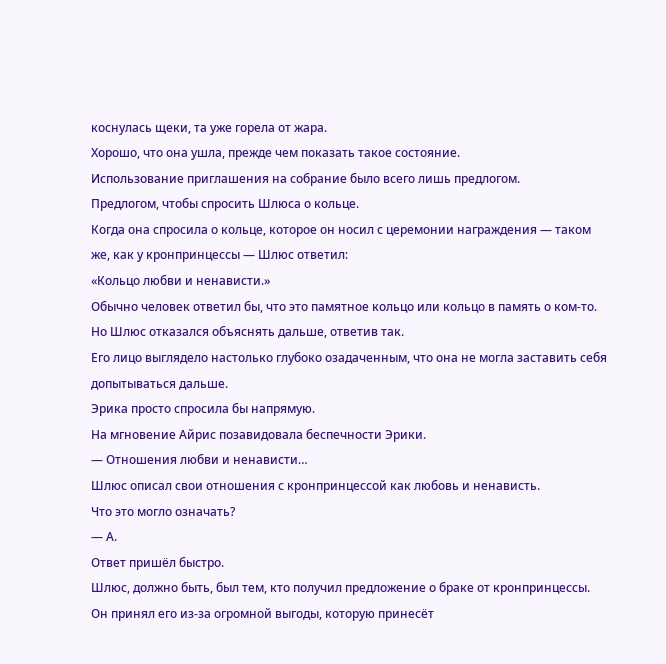коснулась щеки, та уже горела от жара.
Хорошо, что она ушла, прежде чем показать такое состояние.
Использование приглашения на собрание было всего лишь предлогом.
Предлогом, чтобы спросить Шлюса о кольце.
Когда она спросила о кольце, которое он носил с церемонии награждения — таком же, как у кронпринцессы — Шлюс ответил:
«Кольцо любви и ненависти.»
Обычно человек ответил бы, что это памятное кольцо или кольцо в память о ком-то.
Но Шлюс отказался объяснять дальше, ответив так.
Его лицо выглядело настолько глубоко озадаченным, что она не могла заставить себя допытываться дальше.
Эрика просто спросила бы напрямую.
На мгновение Айрис позавидовала беспечности Эрики.
— Отношения любви и ненависти…
Шлюс описал свои отношения с кронпринцессой как любовь и ненависть.
Что это могло означать?
— А.
Ответ пришёл быстро.
Шлюс, должно быть, был тем, кто получил предложение о браке от кронпринцессы.
Он принял его из-за огромной выгоды, которую принесёт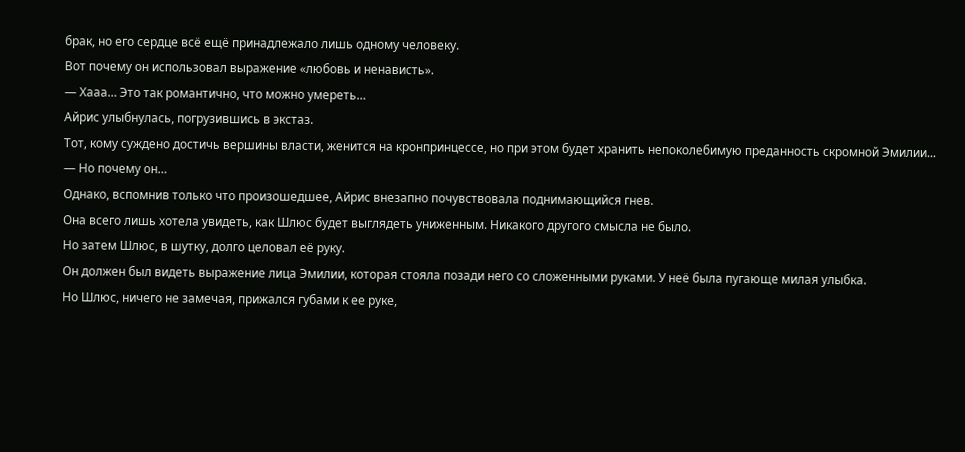брак, но его сердце всё ещё принадлежало лишь одному человеку.
Вот почему он использовал выражение «любовь и ненависть».
— Хааа… Это так романтично, что можно умереть…
Айрис улыбнулась, погрузившись в экстаз.
Тот, кому суждено достичь вершины власти, женится на кронпринцессе, но при этом будет хранить непоколебимую преданность скромной Эмилии...
— Но почему он…
Однако, вспомнив только что произошедшее, Айрис внезапно почувствовала поднимающийся гнев.
Она всего лишь хотела увидеть, как Шлюс будет выглядеть униженным. Никакого другого смысла не было.
Но затем Шлюс, в шутку, долго целовал её руку.
Он должен был видеть выражение лица Эмилии, которая стояла позади него со сложенными руками. У неё была пугающе милая улыбка.
Но Шлюс, ничего не замечая, прижался губами к ее руке,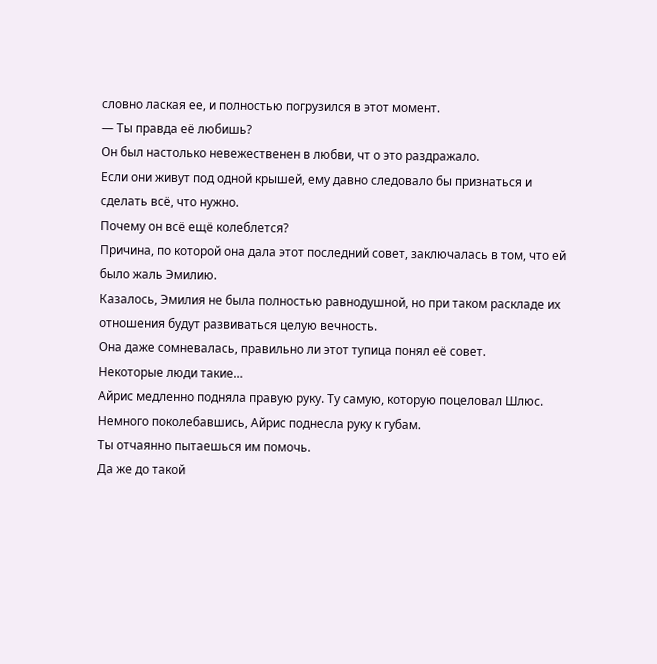словно лаская ее, и полностью погрузился в этот момент.
— Ты правда её любишь?
Он был настолько невежественен в любви, чт о это раздражало.
Если они живут под одной крышей, ему давно следовало бы признаться и сделать всё, что нужно.
Почему он всё ещё колеблется?
Причина, по которой она дала этот последний совет, заключалась в том, что ей было жаль Эмилию.
Казалось, Эмилия не была полностью равнодушной, но при таком раскладе их отношения будут развиваться целую вечность.
Она даже сомневалась, правильно ли этот тупица понял её совет.
Некоторые люди такие…
Айрис медленно подняла правую руку. Ту самую, которую поцеловал Шлюс.
Немного поколебавшись, Айрис поднесла руку к губам.
Ты отчаянно пытаешься им помочь.
Да же до такой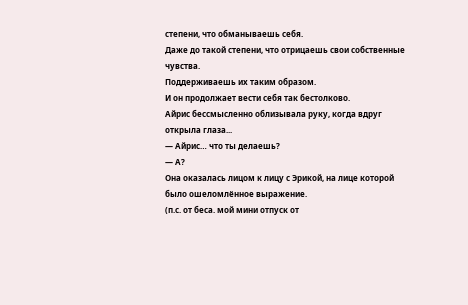степени, что обманываешь себя.
Даже до такой степени, что отрицаешь свои собственные чувства.
Поддерживаешь их таким образом.
И он продолжает вести себя так бестолково.
Айрис бессмысленно облизывала руку, когда вдруг открыла глаза...
— Айрис… что ты делаешь?
— А?
Она оказалась лицом к лицу с Эрикой, на лице которой было ошеломлённое выражение.
(п.с. от беса. мой мини отпуск от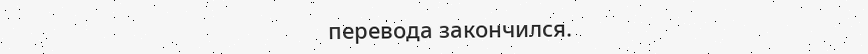перевода закончился.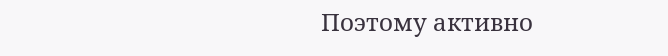Поэтому активно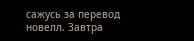сажусь за перевод новелл. Завтра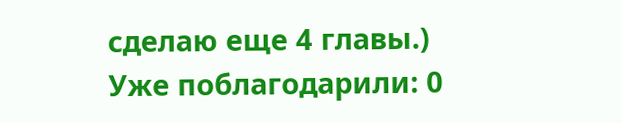сделаю еще 4 главы.)
Уже поблагодарили: 0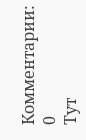Комментарии: 0
Тут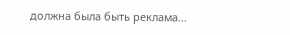должна была быть реклама...